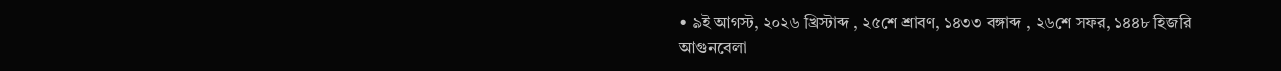• ৯ই আগস্ট, ২০২৬ খ্রিস্টাব্দ , ২৫শে শ্রাবণ, ১৪৩৩ বঙ্গাব্দ , ২৬শে সফর, ১৪৪৮ হিজরি
আগুনবেলা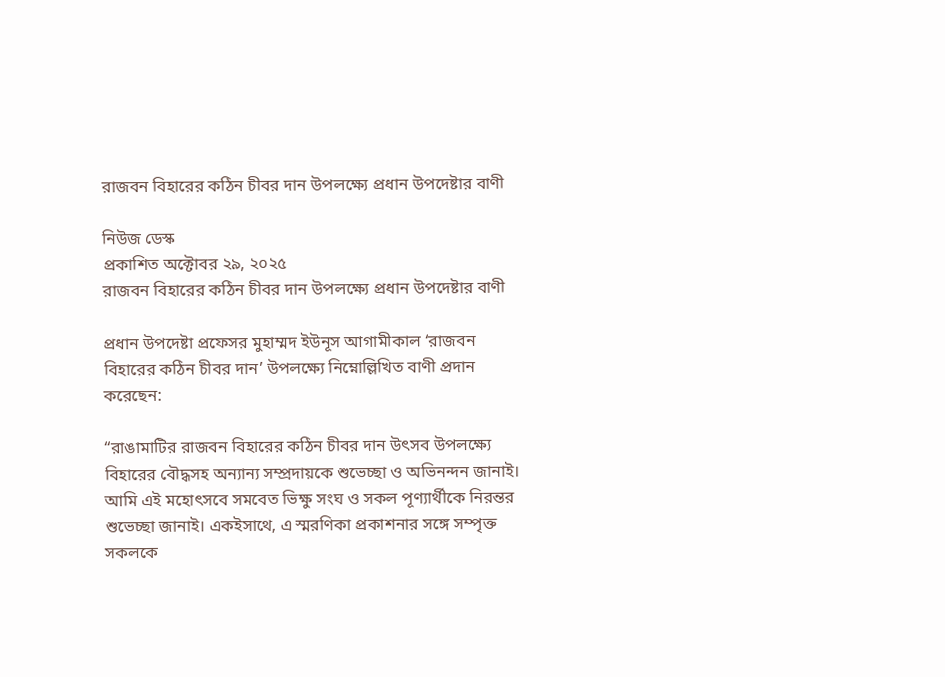রাজবন বিহারের কঠিন চীবর দান উপলক্ষ্যে প্রধান উপদেষ্টার বাণী

নিউজ ডেস্ক
প্রকাশিত অক্টোবর ২৯, ২০২৫
রাজবন বিহারের কঠিন চীবর দান উপলক্ষ্যে প্রধান উপদেষ্টার বাণী

প্রধান উপদেষ্টা প্রফেসর মুহাম্মদ ইউনূস আগামীকাল ‘রাজবন বিহারের কঠিন চীবর দান’ উপলক্ষ্যে নিম্নোল্লিখিত বাণী প্রদান করেছেন:

“রাঙামাটির রাজবন বিহারের কঠিন চীবর দান উৎসব উপলক্ষ্যে বিহারের বৌদ্ধসহ অন্যান্য সম্প্রদায়কে শুভেচ্ছা ও অভিনন্দন জানাই। আমি এই মহোৎসবে সমবেত ভিক্ষু সংঘ ও সকল পূণ্যার্থীকে নিরন্তর শুভেচ্ছা জানাই। একইসাথে, এ স্মরণিকা প্রকাশনার সঙ্গে সম্পৃক্ত সকলকে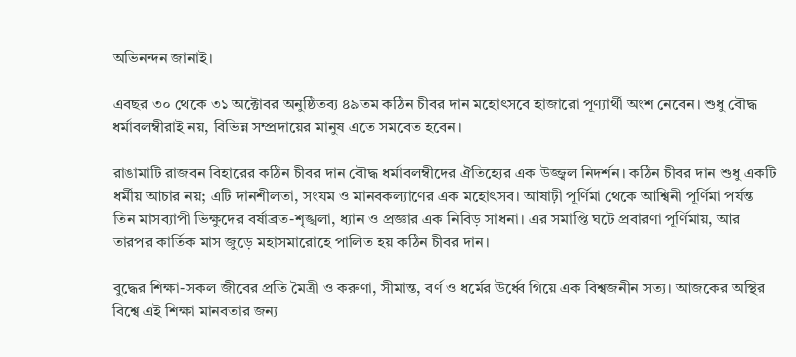অভিনন্দন জানাই।

এবছর ৩০ থেকে ৩১ অক্টোবর অনুষ্ঠিতব্য ৪৯তম কঠিন চীবর দান মহোৎসবে হাজারো পূণ্যার্থী অংশ নেবেন। শুধু বৌদ্ধ ধর্মাবলম্বীরাই নয়, বিভিন্ন সম্প্রদায়ের মানুষ এতে সমবেত হবেন।

রাঙামাটি রাজবন বিহারের কঠিন চীবর দান বৌদ্ধ ধর্মাবলম্বীদের ঐতিহ্যের এক উজ্জ্বল নিদর্শন। কঠিন চীবর দান শুধু একটি ধর্মীয় আচার নয়; এটি দানশীলতা, সংযম ও মানবকল্যাণের এক মহোৎসব। আষাঢ়ী পূর্ণিমা থেকে আশ্বিনী পূর্ণিমা পর্যন্ত তিন মাসব্যাপী ভিক্ষুদের বর্ষাব্রত-শৃঙ্খলা, ধ্যান ও প্রজ্ঞার এক নিবিড় সাধনা। এর সমাপ্তি ঘটে প্রবারণা পূর্ণিমায়, আর তারপর কার্তিক মাস জুড়ে মহাসমারোহে পালিত হয় কঠিন চীবর দান।

বুদ্ধের শিক্ষা-সকল জীবের প্রতি মৈত্রী ও করুণা, সীমান্ত, বর্ণ ও ধর্মের উর্ধ্বে গিয়ে এক বিশ্বজনীন সত্য। আজকের অস্থির বিশ্বে এই শিক্ষা মানবতার জন্য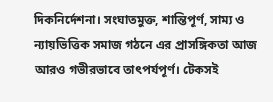দিকনির্দেশনা। সংঘাতমুক্ত, শান্তিপূর্ণ, সাম্য ও ন্যায়ভিত্তিক সমাজ গঠনে এর প্রাসঙ্গিকতা আজ আরও গভীরভাবে তাৎপর্যপূর্ণ। টেকসই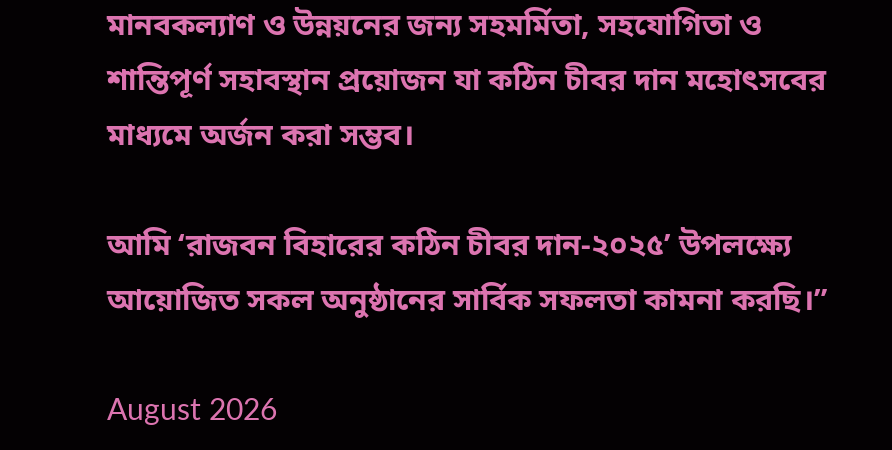মানবকল্যাণ ও উন্নয়নের জন্য সহমর্মিতা, সহযোগিতা ও শান্তিপূর্ণ সহাবস্থান প্রয়োজন যা কঠিন চীবর দান মহোৎসবের মাধ্যমে অর্জন করা সম্ভব।

আমি ‘রাজবন বিহারের কঠিন চীবর দান-২০২৫’ উপলক্ষ্যে আয়োজিত সকল অনুষ্ঠানের সার্বিক সফলতা কামনা করছি।”

August 2026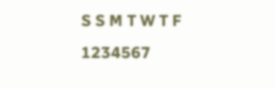S S M T W T F
1234567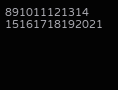891011121314
15161718192021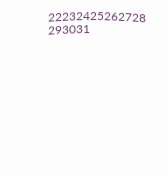22232425262728
293031